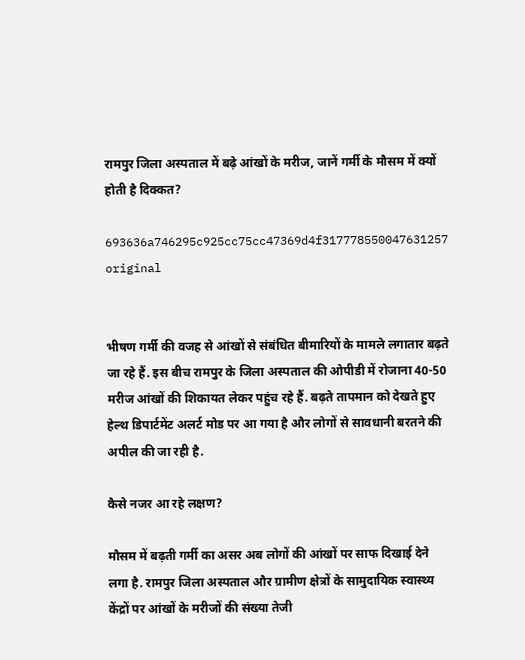रामपुर जिला अस्पताल में बढ़े आंखों के मरीज, जानें गर्मी के मौसम में क्यों होती है दिक्कत?

693636a746295c925cc75cc47369d4f317778550047631257 original


भीषण गर्मी की वजह से आंखों से संबंधित बीमारियों के मामले लगातार बढ़ते जा रहे हैं. इस बीच रामपुर के जिला अस्पताल की ओपीडी में रोजाना 40-50 मरीज आंखों की शिकायत लेकर पहुंच रहे हैं. बढ़ते तापमान को देखते हुए हेल्थ डिपार्टमेंट अलर्ट मोड पर आ गया है और लोगों से सावधानी बरतने की अपील की जा रही है.

कैसे नजर आ रहे लक्षण?

मौसम में बढ़ती गर्मी का असर अब लोगों की आंखों पर साफ दिखाई देने लगा है. रामपुर जिला अस्पताल और ग्रामीण क्षेत्रों के सामुदायिक स्वास्थ्य केंद्रों पर आंखों के मरीजों की संख्या तेजी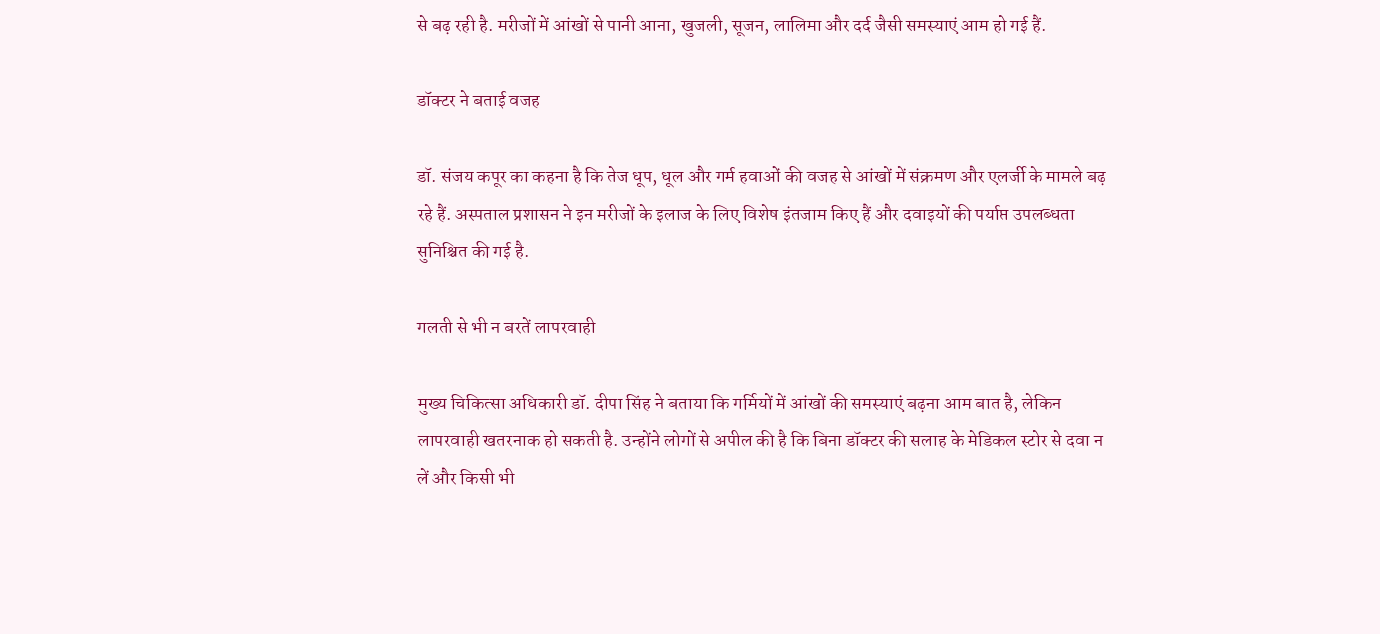से बढ़ रही है. मरीजों में आंखों से पानी आना, खुजली, सूजन, लालिमा और दर्द जैसी समस्याएं आम हो गई हैं.

डॉक्टर ने बताई वजह

डॉ. संजय कपूर का कहना है कि तेज धूप, धूल और गर्म हवाओं की वजह से आंखों में संक्रमण और एलर्जी के मामले बढ़ रहे हैं. अस्पताल प्रशासन ने इन मरीजों के इलाज के लिए विशेष इंतजाम किए हैं और दवाइयों की पर्याप्त उपलब्धता सुनिश्चित की गई है.

गलती से भी न बरतें लापरवाही

मुख्य चिकित्सा अधिकारी डॉ. दीपा सिंह ने बताया कि गर्मियों में आंखों की समस्याएं बढ़ना आम बात है, लेकिन लापरवाही खतरनाक हो सकती है. उन्होंने लोगों से अपील की है कि बिना डॉक्टर की सलाह के मेडिकल स्टोर से दवा न लें और किसी भी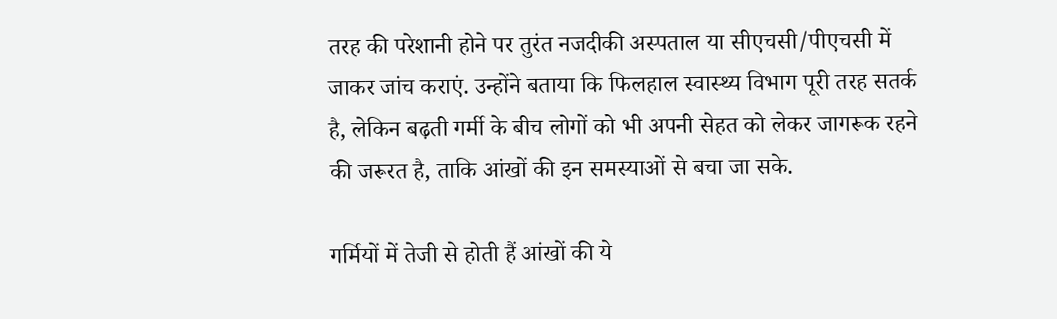तरह की परेशानी होने पर तुरंत नजदीकी अस्पताल या सीएचसी/पीएचसी में जाकर जांच कराएं. उन्होंने बताया कि फिलहाल स्वास्थ्य विभाग पूरी तरह सतर्क है, लेकिन बढ़ती गर्मी के बीच लोगों को भी अपनी सेहत को लेकर जागरूक रहने की जरूरत है, ताकि आंखों की इन समस्याओं से बचा जा सके.

गर्मियों में तेजी से होती हैं आंखों की ये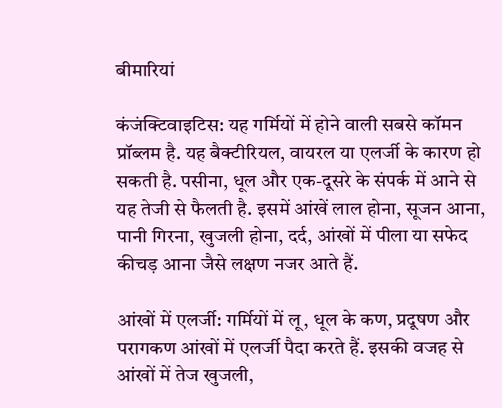बीमारियां

कंजंक्टिवाइटिस: यह गर्मियों में होने वाली सबसे कॉमन प्रॉब्लम है. यह बैक्टीरियल, वायरल या एलर्जी के कारण हो सकती है. पसीना, धूल और एक-दूसरे के संपर्क में आने से यह तेजी से फैलती है. इसमें आंखें लाल होना, सूजन आना, पानी गिरना, खुजली होना, दर्द, आंखों में पीला या सफेद कीचड़ आना जैसे लक्षण नजर आते हैं.

आंखों में एलर्जी: गर्मियों में लू, धूल के कण, प्रदूषण और परागकण आंखों में एलर्जी पैदा करते हैं. इसकी वजह से आंखों में तेज खुजली,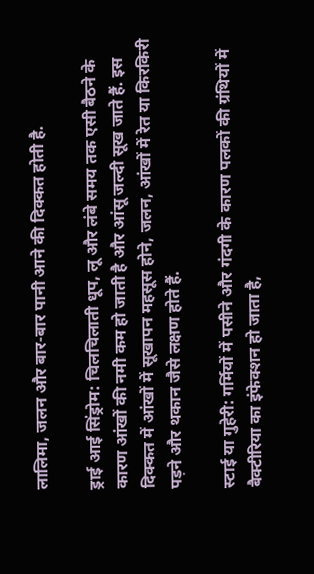लालिमा, जलन और बार-बार पानी आने की दिक्कत होती है.

ड्राई आई सिंड्रोम: चिलचिलाती धूप, लू और लंबे समय तक एसी बैठने के कारण आंखों की नमी कम हो जाती है और आंसू जल्दी सूख जाते हैं. इस दिक्कत में आंखों में सूखापन महसूस होने, जलन, आंखों में रेत या किरकिरी पड़ने और थकान जैसे लक्षण होते हैं.

स्टाई या गुहेरी: गर्मियों में पसीने और गंदगी के कारण पलकों की ग्रंथियों में बैक्टीरिया का इंफेक्शन हो जाता है,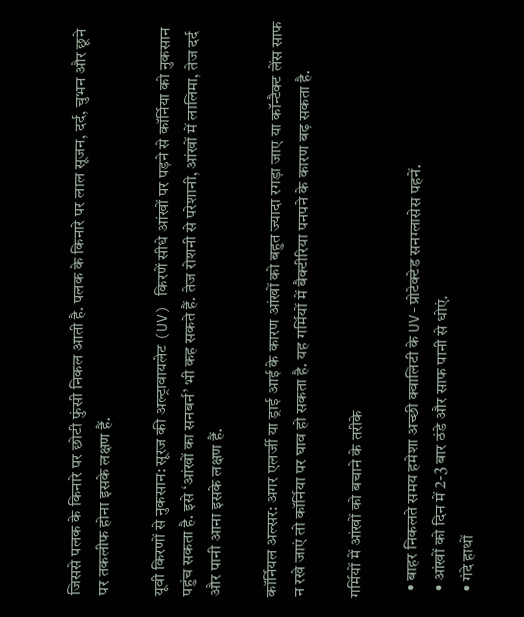जिससे पलक के किनारे पर छोटी फुंसी निकल आती है. पलक के किनारे पर लाल सूजन, दर्द, चुभन और छूने पर तकलीफ होना इसके लक्षण हैं.

यूवी किरणों से नुकसान: सूरज की अल्ट्रावायलेट (UV) किरणें सीधे आंखों पर पड़ने से कॉर्निया को नुकसान पहुंच सकता है. इसे ‘आंखों का सनबर्न’ भी कह सकते हैं. तेज रोशनी से परेशानी, आंखों में लालिमा, तेज दर्द और पानी आना इसके लक्षण हैं.

कॉर्नियल अल्सर: अगर एलर्जी या ड्राई आई के कारण आंखों को बहुत ज्यादा रगड़ा जाए या कॉन्टैक्ट लेंस साफ न रखे जाएं तो कॉर्निया पर घाव हो सकता है. यह गर्मियों में बैक्टीरिया पनपने के कारण बढ़ सकता है.

गर्मियों में आंखों को बचाने के तरीके

  • बाहर निकलते समय हमेशा अच्छी क्वालिटी के UV-प्रोटेक्टेड सनग्लासेस पहनें.
  • आंखों को दिन में 2-3 बार ठंडे और साफ पानी से धोएं.
  • गंदे हाथों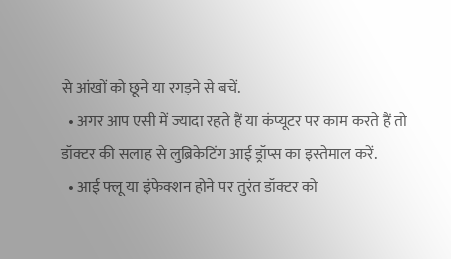से आंखों को छूने या रगड़ने से बचें.
  • अगर आप एसी में ज्यादा रहते हैं या कंप्यूटर पर काम करते हैं तो डॉक्टर की सलाह से लुब्रिकेटिंग आई ड्रॉप्स का इस्तेमाल करें.
  • आई फ्लू या इंफेक्शन होने पर तुरंत डॉक्टर को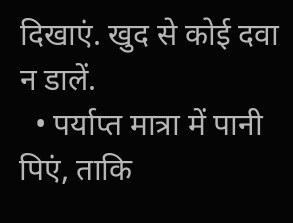दिखाएं. खुद से कोई दवा न डालें.
  • पर्याप्त मात्रा में पानी पिएं, ताकि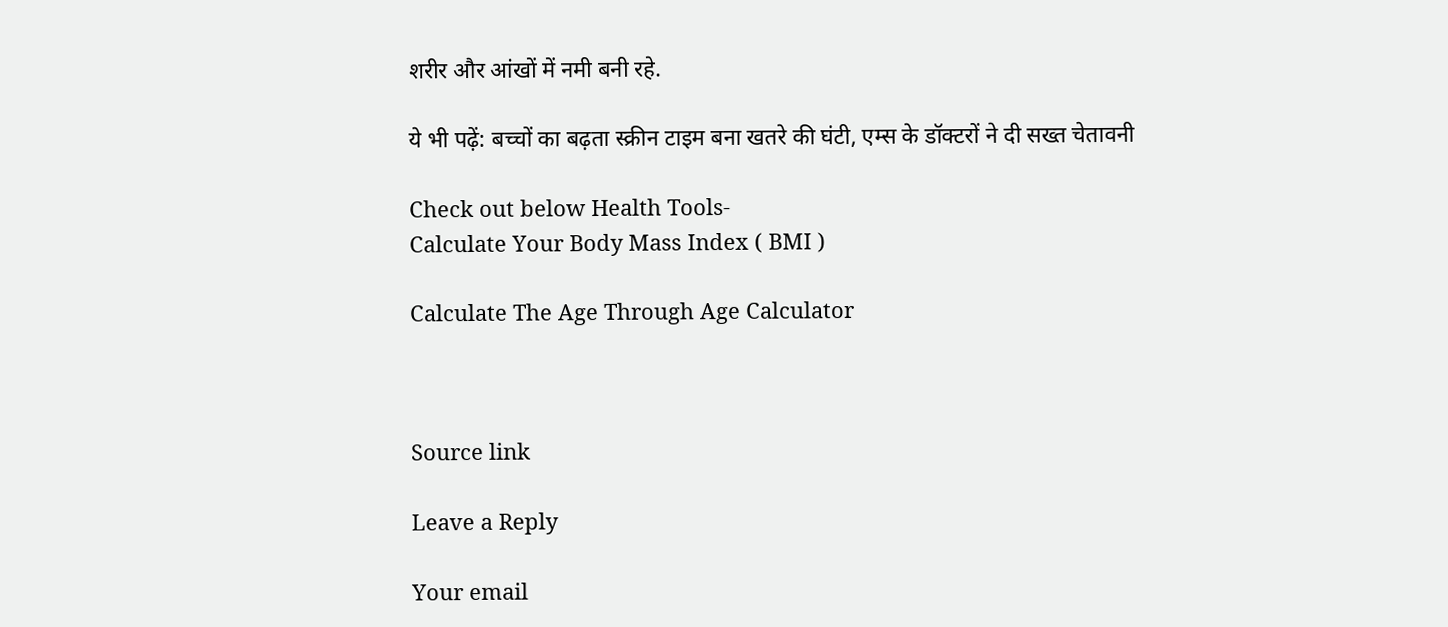शरीर और आंखों में नमी बनी रहे.

ये भी पढ़ें: बच्चों का बढ़ता स्क्रीन टाइम बना खतरे की घंटी, एम्स के डॉक्टरों ने दी सख्त चेतावनी

Check out below Health Tools-
Calculate Your Body Mass Index ( BMI )

Calculate The Age Through Age Calculator



Source link

Leave a Reply

Your email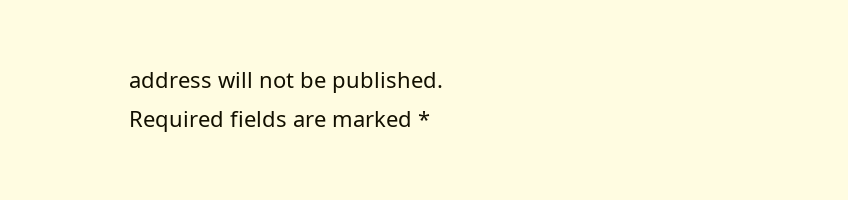address will not be published. Required fields are marked *